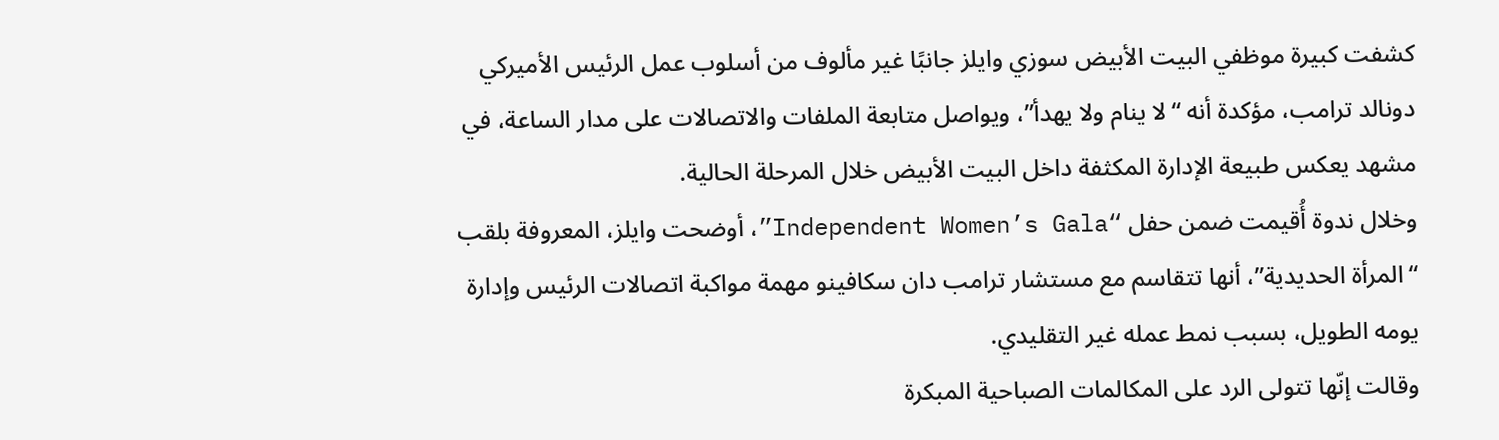كشفت كبيرة موظفي البيت الأبيض سوزي وايلز جانبًا غير مألوف من أسلوب عمل الرئيس الأميركي دونالد ترامب، مؤكدة أنه “لا ينام ولا يهدأ”، ويواصل متابعة الملفات والاتصالات على مدار الساعة، في مشهد يعكس طبيعة الإدارة المكثفة داخل البيت الأبيض خلال المرحلة الحالية.
وخلال ندوة أُقيمت ضمن حفل “Independent Women’s Gala”، أوضحت وايلز، المعروفة بلقب “المرأة الحديدية”، أنها تتقاسم مع مستشار ترامب دان سكافينو مهمة مواكبة اتصالات الرئيس وإدارة يومه الطويل، بسبب نمط عمله غير التقليدي.
وقالت إنّها تتولى الرد على المكالمات الصباحية المبكرة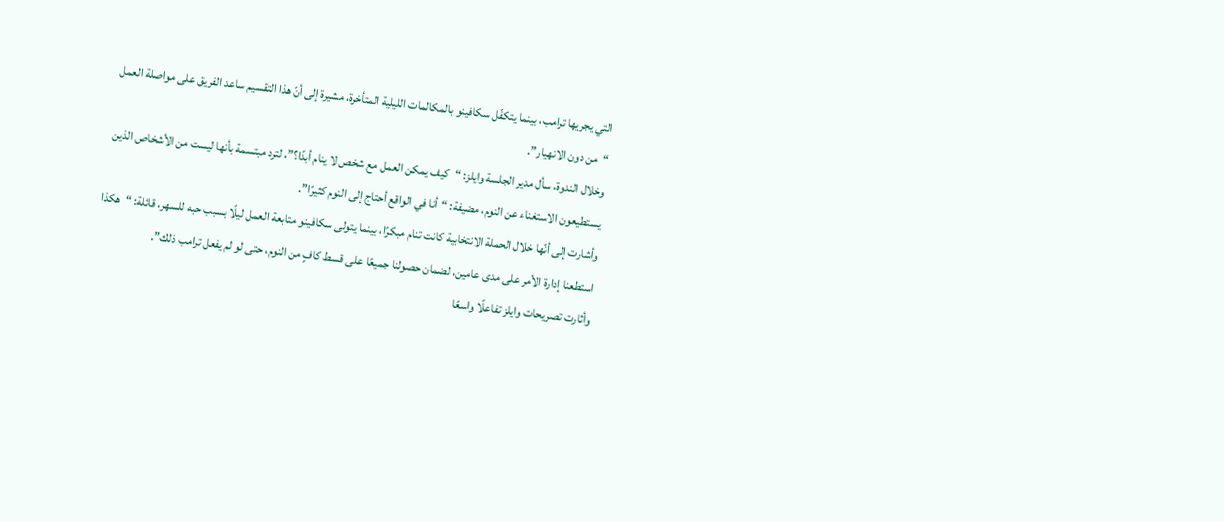التي يجريها ترامب، بينما يتكفّل سكافينو بالمكالمات الليلية المتأخرة، مشيرة إلى أنّ هذا التقسيم ساعد الفريق على مواصلة العمل “من دون الانهيار”.
وخلال الندوة، سأل مدير الجلسة وايلز: “كيف يمكن العمل مع شخص لا ينام أبدًا؟”، لترد مبتسمة بأنها ليست من الأشخاص الذين يستطيعون الاستغناء عن النوم، مضيفة: “أنا في الواقع أحتاج إلى النوم كثيرًا”.
وأشارت إلى أنّها خلال الحملة الانتخابية كانت تنام مبكرًا، بينما يتولى سكافينو متابعة العمل ليلًا بسبب حبه للسهر، قائلة: “هكذا استطعنا إدارة الأمر على مدى عامين، لضمان حصولنا جميعًا على قسط كافٍ من النوم، حتى لو لم يفعل ترامب ذلك”.
وأثارت تصريحات وايلز تفاعلًا واسعًا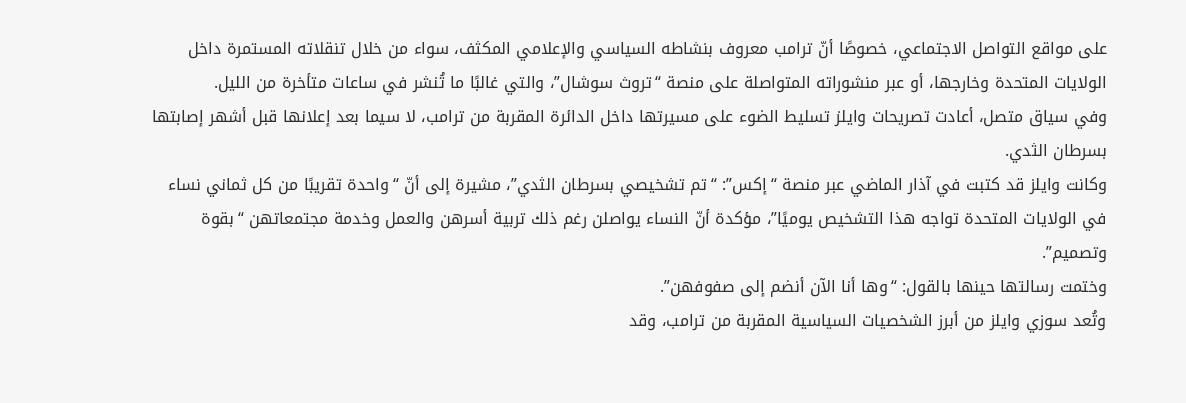على مواقع التواصل الاجتماعي، خصوصًا أنّ ترامب معروف بنشاطه السياسي والإعلامي المكثف، سواء من خلال تنقلاته المستمرة داخل الولايات المتحدة وخارجها، أو عبر منشوراته المتواصلة على منصة “تروث سوشال”، والتي غالبًا ما تُنشر في ساعات متأخرة من الليل.
وفي سياق متصل، أعادت تصريحات وايلز تسليط الضوء على مسيرتها داخل الدائرة المقربة من ترامب، لا سيما بعد إعلانها قبل أشهر إصابتها بسرطان الثدي.
وكانت وايلز قد كتبت في آذار الماضي عبر منصة “إكس”: “تم تشخيصي بسرطان الثدي”، مشيرة إلى أنّ “واحدة تقريبًا من كل ثماني نساء في الولايات المتحدة تواجه هذا التشخيص يوميًا”، مؤكدة أنّ النساء يواصلن رغم ذلك تربية أسرهن والعمل وخدمة مجتمعاتهن “بقوة وتصميم”.
وختمت رسالتها حينها بالقول: “وها أنا الآن أنضم إلى صفوفهن”.
وتُعد سوزي وايلز من أبرز الشخصيات السياسية المقربة من ترامب، وقد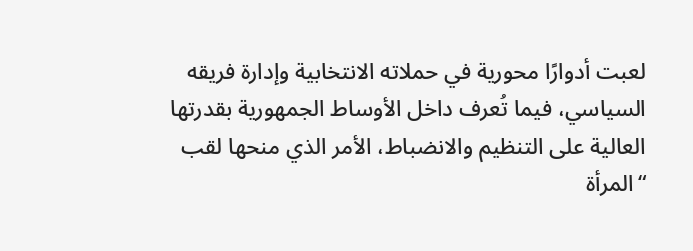لعبت أدوارًا محورية في حملاته الانتخابية وإدارة فريقه السياسي، فيما تُعرف داخل الأوساط الجمهورية بقدرتها العالية على التنظيم والانضباط، الأمر الذي منحها لقب “المرأة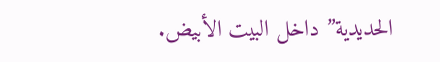الحديدية” داخل البيت الأبيض.